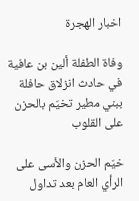اخبار الهجرة

وفاة الطفلة ألين بن عافية في حادث انزلاق حافلة ببني مطير تخيّم بالحزن على القلوب

خيّم الحزن والأسى على الرأي العام بعد تداول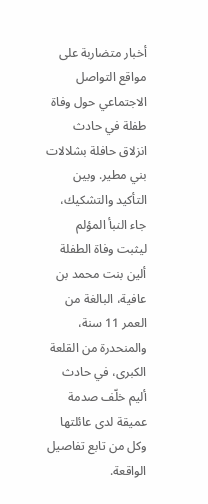أخبار متضاربة على مواقع التواصل الاجتماعي حول وفاة طفلة في حادث انزلاق حافلة بشلالات بني مطير. وبين التأكيد والتشكيك، جاء النبأ المؤلم ليثبت وفاة الطفلة ألين بنت محمد بن عافية، البالغة من العمر 11 سنة، والمنحدرة من القلعة الكبرى، في حادث أليم خلّف صدمة عميقة لدى عائلتها وكل من تابع تفاصيل الواقعة.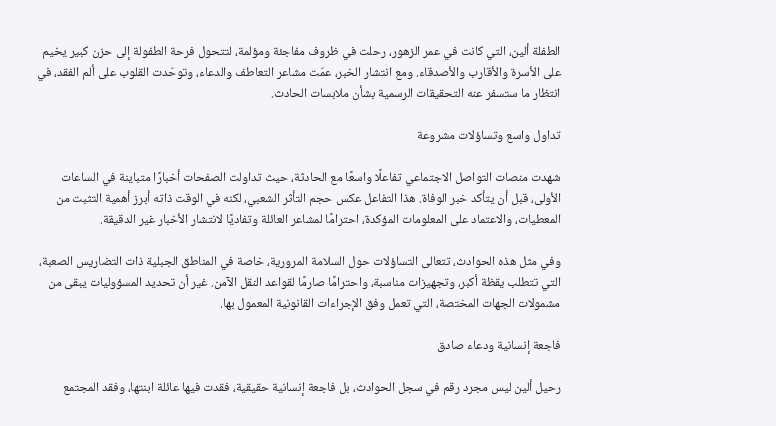الطفلة ألين، التي كانت في عمر الزهور، رحلت في ظروف مفاجئة ومؤلمة، لتتحول فرحة الطفولة إلى حزن كبير يخيم على الأسرة والأقارب والأصدقاء. ومع انتشار الخبر، عمّت مشاعر التعاطف والدعاء، وتوحّدت القلوب على ألم الفقد، في انتظار ما ستسفر عنه التحقيقات الرسمية بشأن ملابسات الحادث.

تداول واسع وتساؤلات مشروعة

شهدت منصات التواصل الاجتماعي تفاعلًا واسعًا مع الحادثة، حيث تداولت الصفحات أخبارًا متباينة في الساعات الأولى، قبل أن يتأكد خبر الوفاة. هذا التفاعل عكس حجم التأثر الشعبي، لكنه في الوقت ذاته أبرز أهمية التثبت من المعطيات، والاعتماد على المعلومات المؤكدة، احترامًا لمشاعر العائلة وتفاديًا لانتشار الأخبار غير الدقيقة.

وفي مثل هذه الحوادث، تتعالى التساؤلات حول السلامة المرورية، خاصة في المناطق الجبلية ذات التضاريس الصعبة، التي تتطلب يقظة أكبر، وتجهيزات مناسبة، واحترامًا صارمًا لقواعد النقل الآمن. غير أن تحديد المسؤوليات يبقى من مشمولات الجهات المختصة، التي تعمل وفق الإجراءات القانونية المعمول بها.

فاجعة إنسانية ودعاء صادق

رحيل ألين ليس مجرد رقم في سجل الحوادث، بل فاجعة إنسانية حقيقية، فقدت فيها عائلة ابنتها، وفقد المجتمع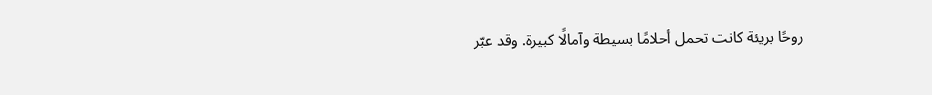روحًا بريئة كانت تحمل أحلامًا بسيطة وآمالًا كبيرة. وقد عبّر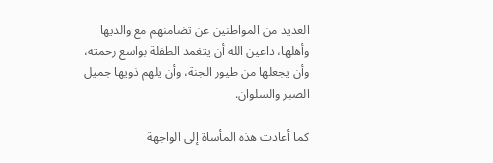العديد من المواطنين عن تضامنهم مع والديها وأهلها، داعين الله أن يتغمد الطفلة بواسع رحمته، وأن يجعلها من طيور الجنة، وأن يلهم ذويها جميل الصبر والسلوان.

كما أعادت هذه المأساة إلى الواجهة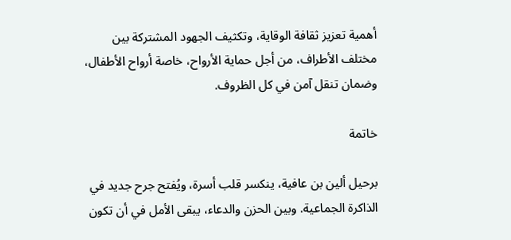أهمية تعزيز ثقافة الوقاية، وتكثيف الجهود المشتركة بين مختلف الأطراف، من أجل حماية الأرواح، خاصة أرواح الأطفال، وضمان تنقل آمن في كل الظروف.

خاتمة

برحيل ألين بن عافية، ينكسر قلب أسرة، ويُفتح جرح جديد في الذاكرة الجماعية. وبين الحزن والدعاء، يبقى الأمل في أن تكون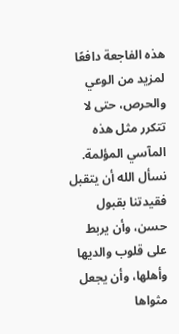هذه الفاجعة دافعًا لمزيد من الوعي والحرص، حتى لا تتكرر مثل هذه المآسي المؤلمة.
نسأل الله أن يتقبل فقيدتنا بقبول حسن، وأن يربط على قلوب والديها وأهلها، وأن يجعل مثواها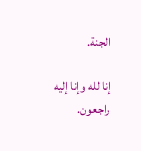الجنة.

إنا لله وإنا إليه راجعون.